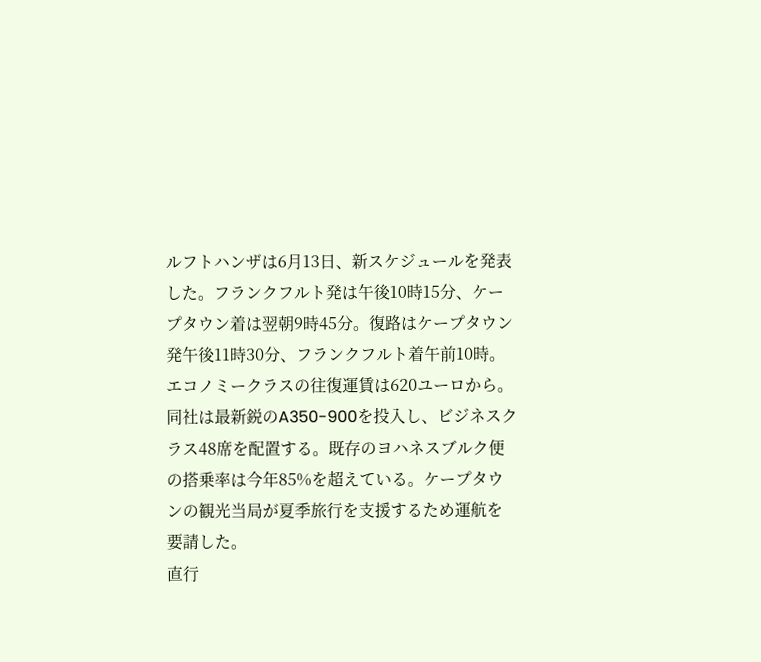ルフトハンザは6月13日、新スケジュールを発表した。フランクフルト発は午後10時15分、ケープタウン着は翌朝9時45分。復路はケープタウン発午後11時30分、フランクフルト着午前10時。エコノミークラスの往復運賃は620ユーロから。
同社は最新鋭のA350-900を投入し、ビジネスクラス48席を配置する。既存のヨハネスブルク便の搭乗率は今年85%を超えている。ケープタウンの観光当局が夏季旅行を支援するため運航を要請した。
直行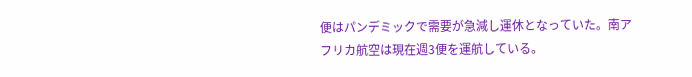便はパンデミックで需要が急減し運休となっていた。南アフリカ航空は現在週3便を運航している。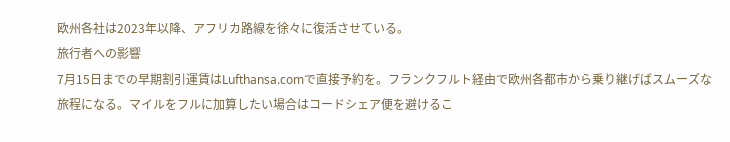欧州各社は2023年以降、アフリカ路線を徐々に復活させている。
旅行者への影響
7月15日までの早期割引運賃はLufthansa.comで直接予約を。フランクフルト経由で欧州各都市から乗り継げばスムーズな旅程になる。マイルをフルに加算したい場合はコードシェア便を避けるこ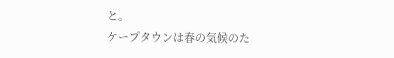と。
ケープタウンは春の気候のた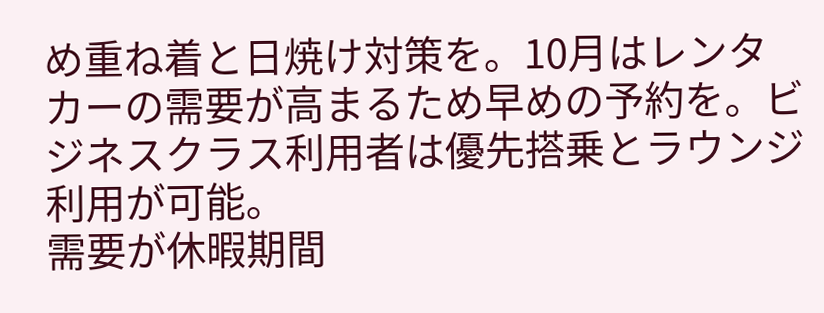め重ね着と日焼け対策を。10月はレンタカーの需要が高まるため早めの予約を。ビジネスクラス利用者は優先搭乗とラウンジ利用が可能。
需要が休暇期間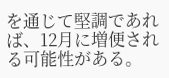を通じて堅調であれば、12月に増便される可能性がある。